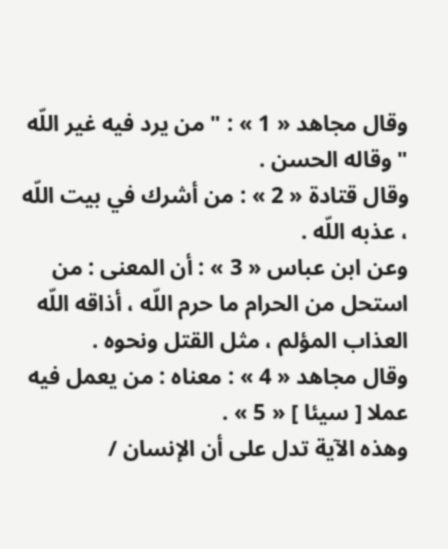وقال مجاهد « 1 » : " من يرد فيه غير اللّه " وقاله الحسن .
وقال قتادة « 2 » : من أشرك في بيت اللّه ، عذبه اللّه .
وعن ابن عباس « 3 » : أن المعنى : من استحل من الحرام ما حرم اللّه ، أذاقه اللّه العذاب المؤلم ، مثل القتل ونحوه .
وقال مجاهد « 4 » : معناه : من يعمل فيه عملا [ سيئا ] « 5 » .
وهذه الآية تدل على أن الإنسان /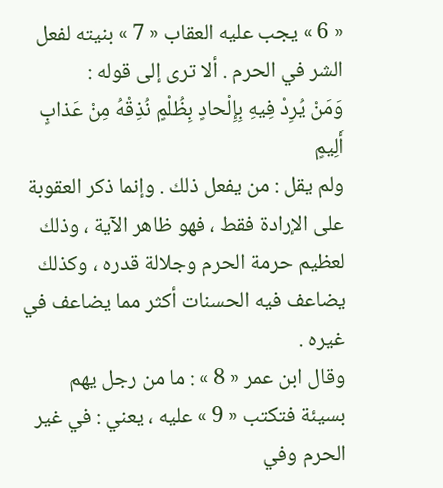« 6 » يجب عليه العقاب « 7 » بنيته لفعل الشر في الحرم . ألا ترى إلى قوله :
وَمَنْ يُرِدْ فِيهِ بِإِلْحادٍ بِظُلْمٍ نُذِقْهُ مِنْ عَذابٍ أَلِيمٍ
ولم يقل : من يفعل ذلك . وإنما ذكر العقوبة على الإرادة فقط ، فهو ظاهر الآية ، وذلك لعظيم حرمة الحرم وجلالة قدره ، وكذلك يضاعف فيه الحسنات أكثر مما يضاعف في غيره .
وقال ابن عمر « 8 » : ما من رجل يهم بسيئة فتكتب « 9 » عليه ، يعني : في غير الحرم وفي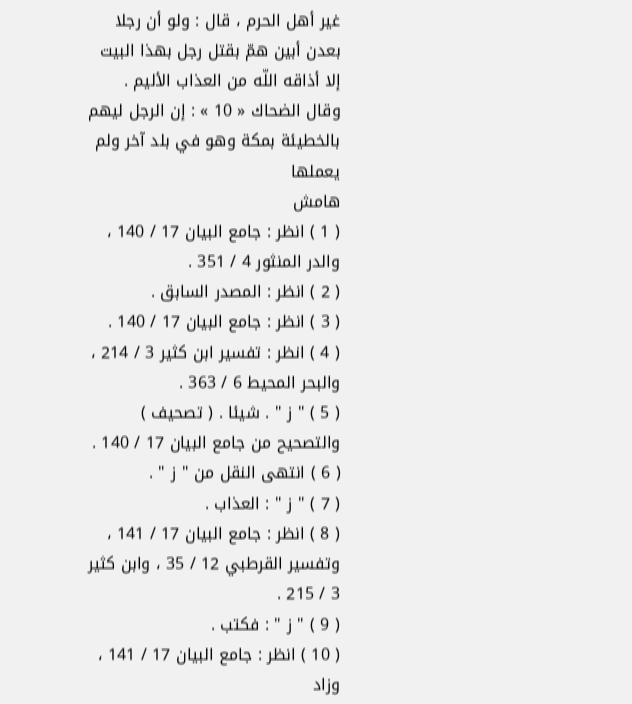غير أهل الحرم ، قال : ولو أن رجلا بعدن أبين همّ بقتل رجل بهذا البيت إلا أذاقه اللّه من العذاب الأليم .
وقال الضحاك « 10 » : إن الرجل ليهم بالخطيئة بمكة وهو في بلد آخر ولم يعملها
هامش
( 1 ) انظر : جامع البيان 17 / 140 ، والدر المنثور 4 / 351 .
( 2 ) انظر : المصدر السابق .
( 3 ) انظر : جامع البيان 17 / 140 .
( 4 ) انظر : تفسير ابن كثير 3 / 214 ، والبحر المحيط 6 / 363 .
( 5 ) " ز " . شيئا . ( تصحيف ) والتصحيح من جامع البيان 17 / 140 .
( 6 ) انتهى النقل من " ز " .
( 7 ) " ز " : العذاب .
( 8 ) انظر : جامع البيان 17 / 141 ، وتفسير القرطبي 12 / 35 ، وابن كثير 3 / 215 .
( 9 ) " ز " : فكتب .
( 10 ) انظر : جامع البيان 17 / 141 ، وزاد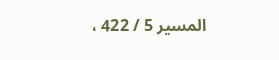المسير 5 / 422 ،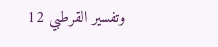وتفسير القرطبي 12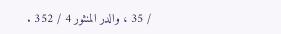/ 35 ، والدر المنثور 4 / 352 .